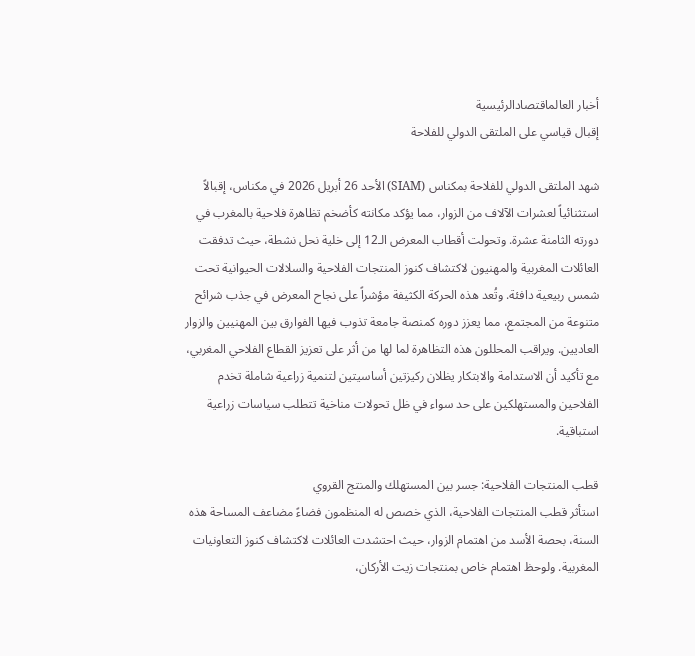أخبار العالماقتصادالرئيسية
إقبال قياسي على الملتقى الدولي للفلاحة

شهد الملتقى الدولي للفلاحة بمكناس (SIAM) الأحد 26 أبريل 2026 في مكناس، إقبالاً استثنائياً لعشرات الآلاف من الزوار، مما يؤكد مكانته كأضخم تظاهرة فلاحية بالمغرب في دورته الثامنة عشرة. وتحولت أقطاب المعرض الـ12 إلى خلية نحل نشطة، حيث تدفقت العائلات المغربية والمهنيون لاكتشاف كنوز المنتجات الفلاحية والسلالات الحيوانية تحت شمس ربيعية دافئة. وتُعد هذه الحركة الكثيفة مؤشراً على نجاح المعرض في جذب شرائح متنوعة من المجتمع، مما يعزز دوره كمنصة جامعة تذوب فيها الفوارق بين المهنيين والزوار العاديين. ويراقب المحللون هذه التظاهرة لما لها من أثر على تعزيز القطاع الفلاحي المغربي، مع تأكيد أن الاستدامة والابتكار يظلان ركيزتين أساسيتين لتنمية زراعية شاملة تخدم الفلاحين والمستهلكين على حد سواء في ظل تحولات مناخية تتطلب سياسات زراعية استباقية.

قطب المنتجات الفلاحية: جسر بين المستهلك والمنتج القروي
استأثر قطب المنتجات الفلاحية، الذي خصص له المنظمون فضاءً مضاعف المساحة هذه السنة، بحصة الأسد من اهتمام الزوار، حيث احتشدت العائلات لاكتشاف كنوز التعاونيات المغربية. ولوحظ اهتمام خاص بمنتجات زيت الأركان،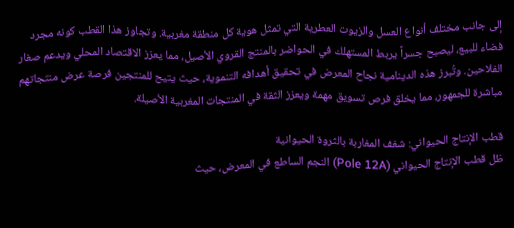إلى جانب مختلف أنواع العسل والزيوت العطرية التي تمثل هوية كل منطقة مغربية. وتجاوز هذا القطب كونه مجرد فضاء للبيع، ليصبح جسراً يربط المستهلك في الحواضر بالمنتج القروي الأصيل، مما يعزز الاقتصاد المحلي ويدعم صغار الفلاحين. وتُبرز هذه الدينامية نجاح المعرض في تحقيق أهدافه التنموية، حيث يتيح للمنتجين فرصة عرض منتجاتهم مباشرة للجمهور، مما يخلق فرص تسويق مهمة ويعزز الثقة في المنتجات المغربية الأصيلة.

قطب الإنتاج الحيواني: شغف المغاربة بالثروة الحيوانية
ظل قطب الإنتاج الحيواني (Pole 12A) النجم الساطع في المعرض، حيث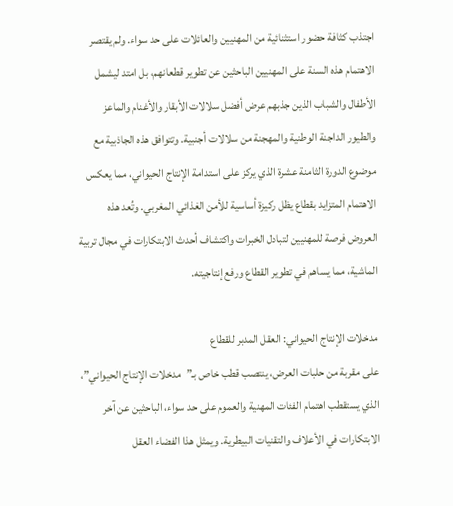اجتذب كثافة حضور استثنائية من المهنيين والعائلات على حد سواء. ولم يقتصر الاهتمام هذه السنة على المهنيين الباحثين عن تطوير قطعانهم، بل امتد ليشمل الأطفال والشباب الذين جذبهم عرض أفضل سلالات الأبقار والأغنام والماعز والطيور الداجنة الوطنية والمهجنة من سلالات أجنبية. وتتوافق هذه الجاذبية مع موضوع الدورة الثامنة عشرة الذي يركز على استدامة الإنتاج الحيواني، مما يعكس الاهتمام المتزايد بقطاع يظل ركيزة أساسية للأمن الغذائي المغربي. وتُعد هذه العروض فرصة للمهنيين لتبادل الخبرات واكتشاف أحدث الابتكارات في مجال تربية الماشية، مما يساهم في تطوير القطاع ورفع إنتاجيته.

مدخلات الإنتاج الحيواني: العقل المدبر للقطاع
على مقربة من حلبات العرض، ينتصب قطب خاص بـ”مدخلات الإنتاج الحيواني”، الذي يستقطب اهتمام الفئات المهنية والعموم على حد سواء، الباحثين عن آخر الابتكارات في الأعلاف والتقنيات البيطرية. ويمثل هذا الفضاء العقل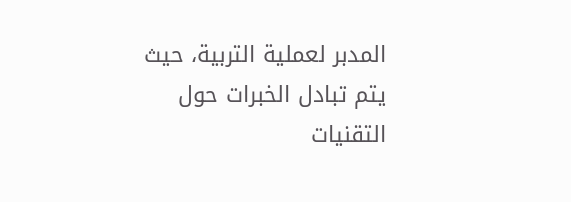المدبر لعملية التربية، حيث يتم تبادل الخبرات حول التقنيات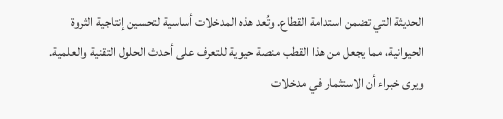الحديثة التي تضمن استدامة القطاع. وتُعد هذه المدخلات أساسية لتحسين إنتاجية الثروة الحيوانية، مما يجعل من هذا القطب منصة حيوية للتعرف على أحدث الحلول التقنية والعلمية. ويرى خبراء أن الاستثمار في مدخلات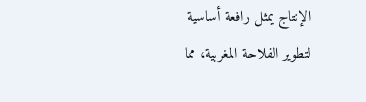الإنتاج يمثل رافعة أساسية لتطوير الفلاحة المغربية، مما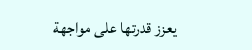يعزز قدرتها على مواجهة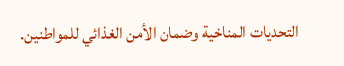التحديات المناخية وضمان الأمن الغذائي للمواطنين.